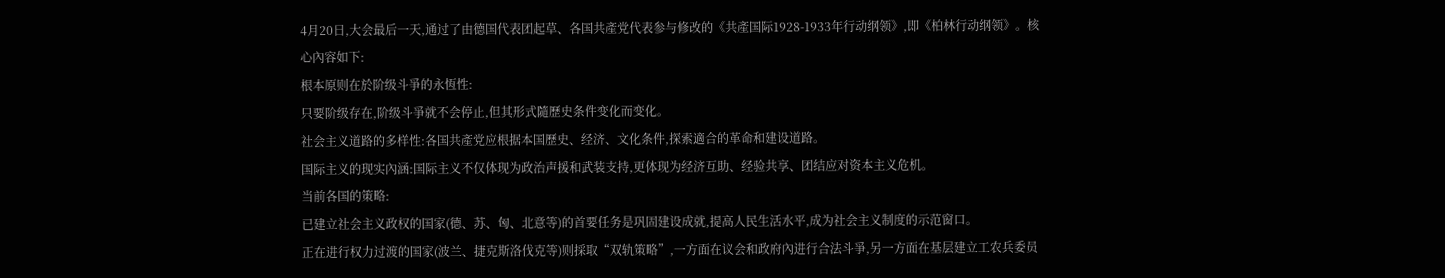4月20日,大会最后一天,通过了由德国代表团起草、各国共產党代表参与修改的《共產国际1928-1933年行动纲领》,即《柏林行动纲领》。核心內容如下:
根本原则在於阶级斗爭的永恆性:
只要阶级存在,阶级斗爭就不会停止,但其形式隨歷史条件变化而变化。
社会主义道路的多样性:各国共產党应根据本国歷史、经济、文化条件,探索適合的革命和建设道路。
国际主义的现实內涵:国际主义不仅体现为政治声援和武装支持,更体现为经济互助、经验共享、团结应对资本主义危机。
当前各国的策略:
已建立社会主义政权的国家(德、苏、匈、北意等)的首要任务是巩固建设成就,提高人民生活水平,成为社会主义制度的示范窗口。
正在进行权力过渡的国家(波兰、捷克斯洛伐克等)则採取“双轨策略”,一方面在议会和政府內进行合法斗爭,另一方面在基层建立工农兵委员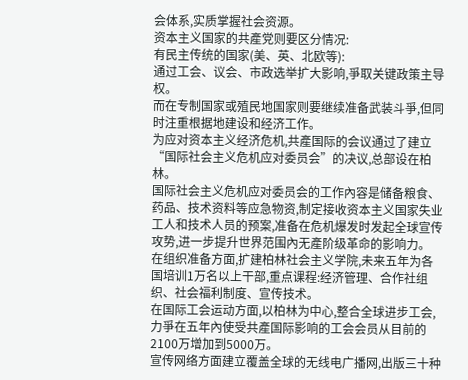会体系,实质掌握社会资源。
资本主义国家的共產党则要区分情况:
有民主传统的国家(美、英、北欧等):
通过工会、议会、市政选举扩大影响,爭取关键政策主导权。
而在专制国家或殖民地国家则要继续准备武装斗爭,但同时注重根据地建设和经济工作。
为应对资本主义经济危机,共產国际的会议通过了建立“国际社会主义危机应对委员会”的决议,总部设在柏林。
国际社会主义危机应对委员会的工作內容是储备粮食、药品、技术资料等应急物资,制定接收资本主义国家失业工人和技术人员的预案,准备在危机爆发时发起全球宣传攻势,进一步提升世界范围內无產阶级革命的影响力。
在组织准备方面,扩建柏林社会主义学院,未来五年为各国培训1万名以上干部,重点课程:经济管理、合作社组织、社会福利制度、宣传技术。
在国际工会运动方面,以柏林为中心,整合全球进步工会,力爭在五年內使受共產国际影响的工会会员从目前的2100万增加到5000万。
宣传网络方面建立覆盖全球的无线电广播网,出版三十种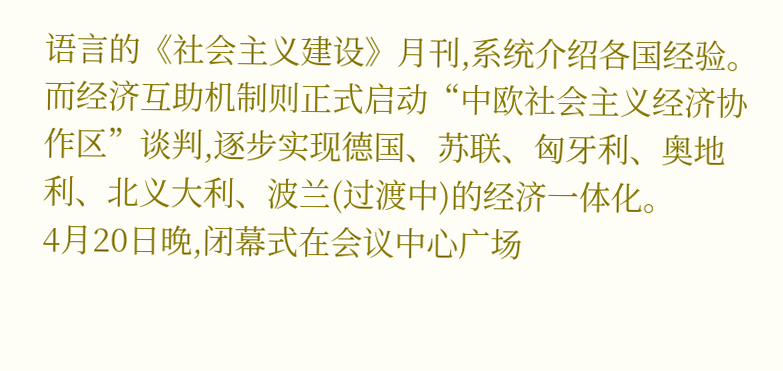语言的《社会主义建设》月刊,系统介绍各国经验。
而经济互助机制则正式启动“中欧社会主义经济协作区”谈判,逐步实现德国、苏联、匈牙利、奥地利、北义大利、波兰(过渡中)的经济一体化。
4月20日晚,闭幕式在会议中心广场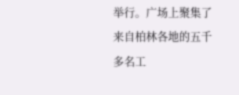举行。广场上聚集了来自柏林各地的五千多名工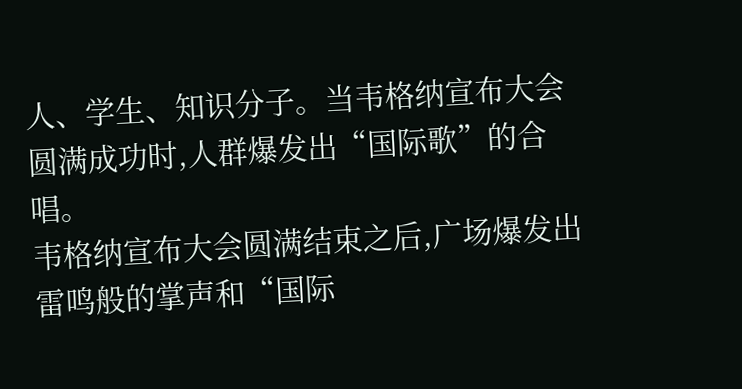人、学生、知识分子。当韦格纳宣布大会圆满成功时,人群爆发出“国际歌”的合唱。
韦格纳宣布大会圆满结束之后,广场爆发出雷鸣般的掌声和“国际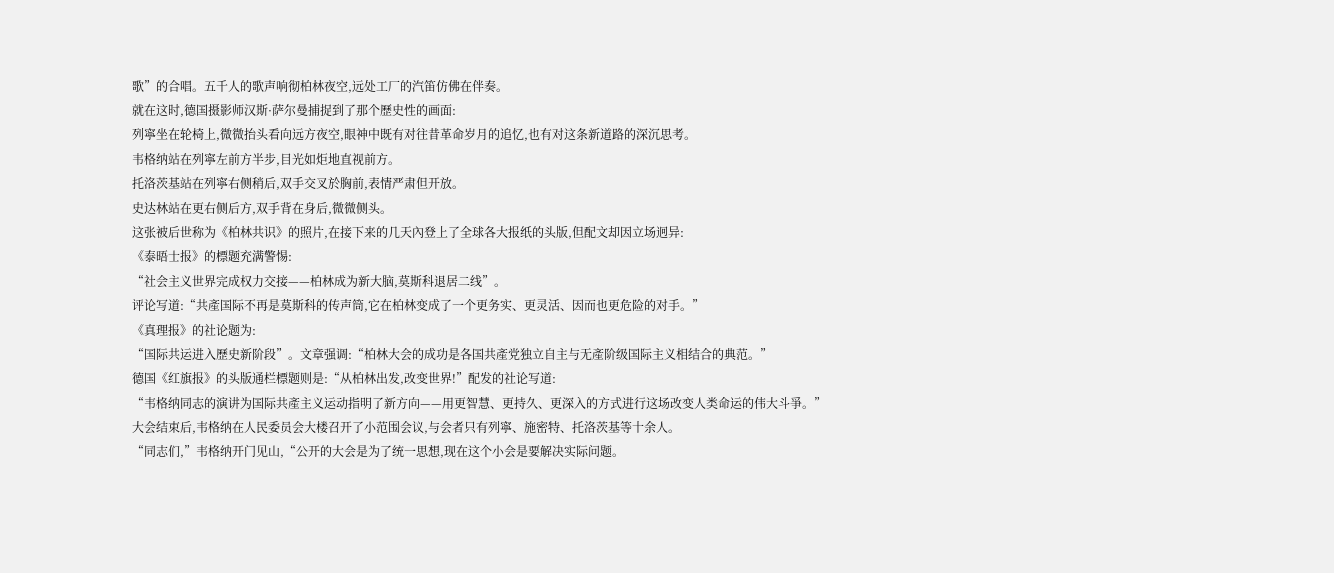歌”的合唱。五千人的歌声响彻柏林夜空,远处工厂的汽笛仿佛在伴奏。
就在这时,德国摄影师汉斯·萨尔曼捕捉到了那个歷史性的画面:
列寧坐在轮椅上,微微抬头看向远方夜空,眼神中既有对往昔革命岁月的追忆,也有对这条新道路的深沉思考。
韦格纳站在列寧左前方半步,目光如炬地直视前方。
托洛茨基站在列寧右侧稍后,双手交叉於胸前,表情严肃但开放。
史达林站在更右侧后方,双手背在身后,微微侧头。
这张被后世称为《柏林共识》的照片,在接下来的几天內登上了全球各大报纸的头版,但配文却因立场迥异:
《泰晤士报》的標题充满警惕:
“社会主义世界完成权力交接——柏林成为新大脑,莫斯科退居二线”。
评论写道:“共產国际不再是莫斯科的传声筒,它在柏林变成了一个更务实、更灵活、因而也更危险的对手。”
《真理报》的社论题为:
“国际共运进入歷史新阶段”。文章强调:“柏林大会的成功是各国共產党独立自主与无產阶级国际主义相结合的典范。”
德国《红旗报》的头版通栏標题则是:“从柏林出发,改变世界!”配发的社论写道:
“韦格纳同志的演讲为国际共產主义运动指明了新方向——用更智慧、更持久、更深入的方式进行这场改变人类命运的伟大斗爭。”
大会结束后,韦格纳在人民委员会大楼召开了小范围会议,与会者只有列寧、施密特、托洛茨基等十余人。
“同志们,”韦格纳开门见山,“公开的大会是为了统一思想,现在这个小会是要解决实际问题。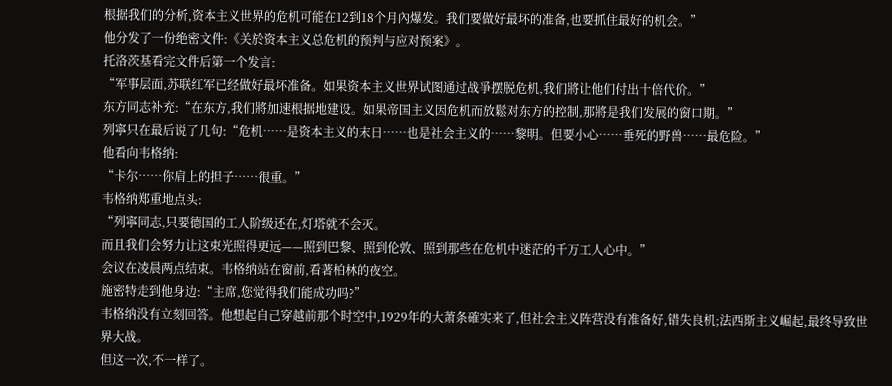根据我们的分析,资本主义世界的危机可能在12到18个月內爆发。我们要做好最坏的准备,也要抓住最好的机会。”
他分发了一份绝密文件:《关於资本主义总危机的预判与应对预案》。
托洛茨基看完文件后第一个发言:
“军事层面,苏联红军已经做好最坏准备。如果资本主义世界试图通过战爭摆脱危机,我们將让他们付出十倍代价。”
东方同志补充:“在东方,我们將加速根据地建设。如果帝国主义因危机而放鬆对东方的控制,那將是我们发展的窗口期。”
列寧只在最后说了几句:“危机……是资本主义的末日……也是社会主义的……黎明。但要小心……垂死的野兽……最危险。”
他看向韦格纳:
“卡尔……你肩上的担子……很重。”
韦格纳郑重地点头:
“列寧同志,只要德国的工人阶级还在,灯塔就不会灭。
而且我们会努力让这束光照得更远——照到巴黎、照到伦敦、照到那些在危机中迷茫的千万工人心中。”
会议在凌晨两点结束。韦格纳站在窗前,看著柏林的夜空。
施密特走到他身边:“主席,您觉得我们能成功吗?”
韦格纳没有立刻回答。他想起自己穿越前那个时空中,1929年的大萧条確实来了,但社会主义阵营没有准备好,错失良机;法西斯主义崛起,最终导致世界大战。
但这一次,不一样了。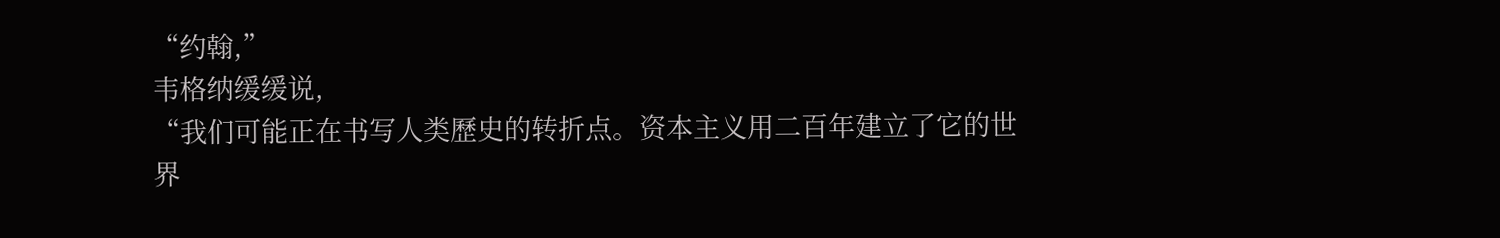“约翰,”
韦格纳缓缓说,
“我们可能正在书写人类歷史的转折点。资本主义用二百年建立了它的世界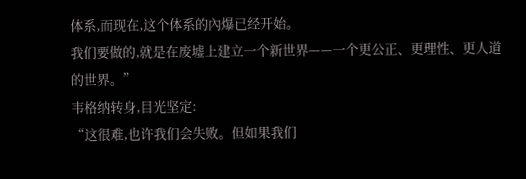体系,而现在,这个体系的內爆已经开始。
我们要做的,就是在废墟上建立一个新世界——一个更公正、更理性、更人道的世界。”
韦格纳转身,目光坚定:
“这很难,也许我们会失败。但如果我们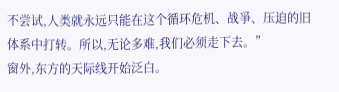不尝试,人类就永远只能在这个循环危机、战爭、压迫的旧体系中打转。所以,无论多难,我们必须走下去。”
窗外,东方的天际线开始泛白。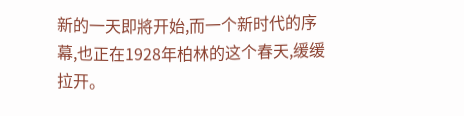新的一天即將开始,而一个新时代的序幕,也正在1928年柏林的这个春天,缓缓拉开。